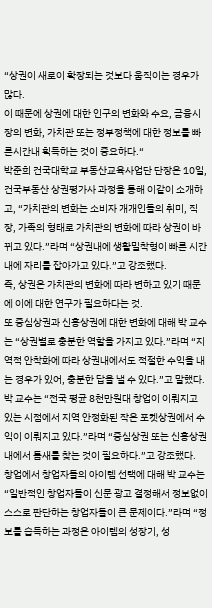“상권이 새로이 확장되는 것보다 움직이는 경우가 많다.
이 때문에 상권에 대한 인구의 변화와 수요, 금융시장의 변화, 가치관 또는 정부정책에 대한 정보를 빠른시간내 획득하는 것이 중요하다.“
박준희 건국대학교 부동산교육사업단 단장은 10일, 건국부동산 상권평가사 과정을 통해 이같이 소개하고, “가치관의 변화는 소비자 개개인들의 취미, 직장, 가족의 형태로 가치관의 변화에 따라 상권이 바뀌고 있다.”라며 “상권내에 생활밀착형이 빠른 시간내에 자리를 잡아가고 있다.”고 강조했다.
즉, 상권은 가치관의 변화에 따라 변하고 있기 때문에 이에 대한 연구가 필요하다는 것.
또 중심상권과 신흥상권에 대한 변화에 대해 박 교수는 “상권별로 충분한 역할을 가지고 있다.”라며 “지역적 안착화에 따라 상권내에서도 적절한 수익을 내는 경우가 있어, 충분한 답을 낼 수 있다.”고 말했다.
박 교수는 “전국 평균 8천만원대 창업이 이뤄지고 있는 시점에서 지역 안정화된 작은 포켓상권에서 수익이 이뤄지고 있다.”라며 “중심상권 또는 신흥상권내에서 틈새를 찾는 것이 필요하다.”고 강조했다.
창업에서 창업자들의 아이템 선택에 대해 박 교수는 “일반적인 창업자들이 신문 광고 결정해서 정보없이 스스로 판단하는 창업자들이 큰 문제이다.”라며 “정보를 습득하는 과정은 아이템의 성장기, 성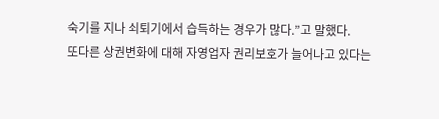숙기를 지나 쇠퇴기에서 습득하는 경우가 많다.”고 말했다.
또다른 상권변화에 대해 자영업자 권리보호가 늘어나고 있다는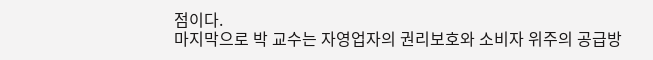점이다.
마지막으로 박 교수는 자영업자의 권리보호와 소비자 위주의 공급방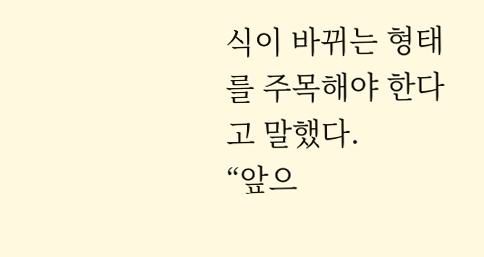식이 바뀌는 형태를 주목해야 한다고 말했다.
“앞으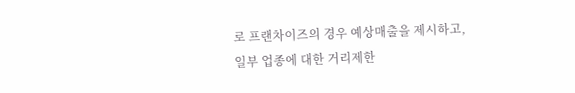로 프랜차이즈의 경우 예상매출을 제시하고, 일부 업종에 대한 거리제한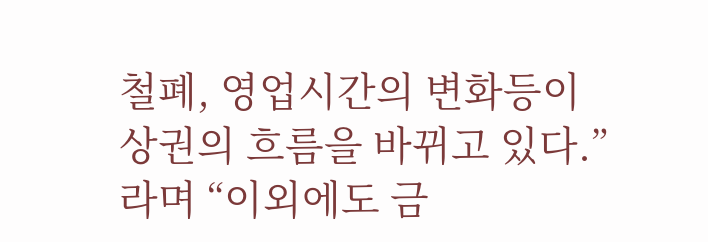철폐, 영업시간의 변화등이 상권의 흐름을 바뀌고 있다.”라며 “이외에도 금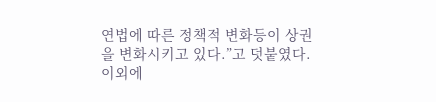연법에 따른 정책적 변화등이 상권을 변화시키고 있다.”고 덧붙였다.
이외에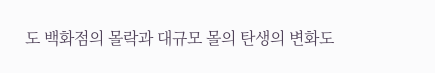도 백화점의 몰락과 대규모 몰의 탄생의 변화도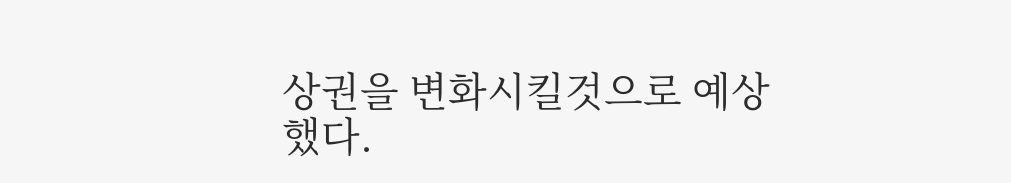상권을 변화시킬것으로 예상했다.